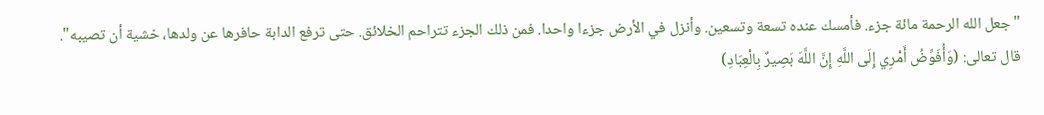"جعل الله الرحمة مائة جزء. فأمسك عنده تسعة وتسعين. وأنزل في الأرض جزءا واحدا. فمن ذلك الجزء تتراحم الخلائق. حتى ترفع الدابة حافرها عن ولدها، خشية أن تصيبه".
قال تعالى: (وَأُفَوِّضُ أَمْرِي إِلَى اللَّهِ إِنَّ اللَّهَ بَصِيرٌ بِالْعِبَادِ)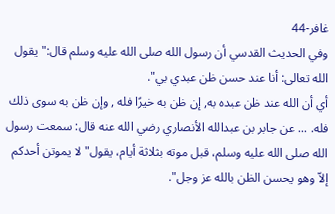غافر-44
وفي الحديث القدسي أن رسول الله صلى الله عليه وسلم قال:"يقول الله تعالى: أنا عند حسن ظن عبدي بي".
أي أن الله عند ظن عبده به, إن ظن به خيرًا فله , وإن ظن به سوى ذلك فله. ... عن جابر بن عبدالله الأنصاري رضي الله عنه قال: سمعت رسول الله صلى الله عليه وسلم، قبل موته بثلاثة أيام، يقول"لا يموتن أحدكم إلاّ وهو يحسن الظن بالله عز وجل".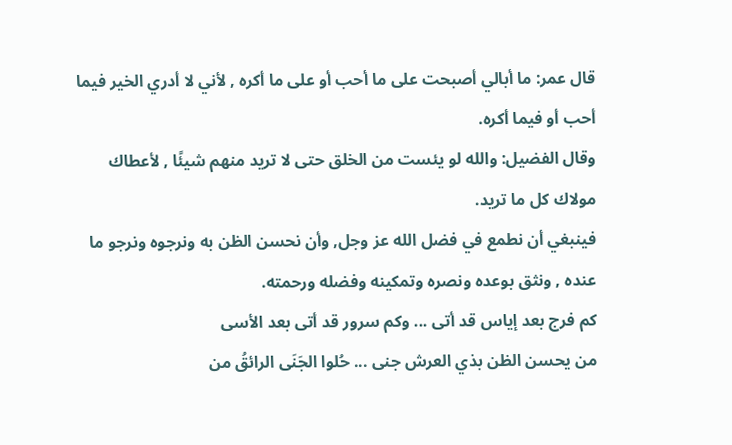قال عمر: ما أبالي أصبحت على ما أحب أو على ما أكره , لأني لا أدري الخير فيما أحب أو فيما أكره.
وقال الفضيل: والله لو يئست من الخلق حتى لا تريد منهم شيئًا , لأعطاك مولاك كل ما تريد.
فينبغي أن نطمع في فضل الله عز وجل, وأن نحسن الظن به ونرجوه ونرجو ما عنده , ونثق بوعده ونصره وتمكينه وفضله ورحمته.
كم فرج بعد إياس قد أتى ... وكم سرور قد أتى بعد الأسى
من يحسن الظن بذي العرش جنى ... حُلوا الجَنَى الرائقُ من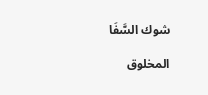شوك السَّفَا

المخلوق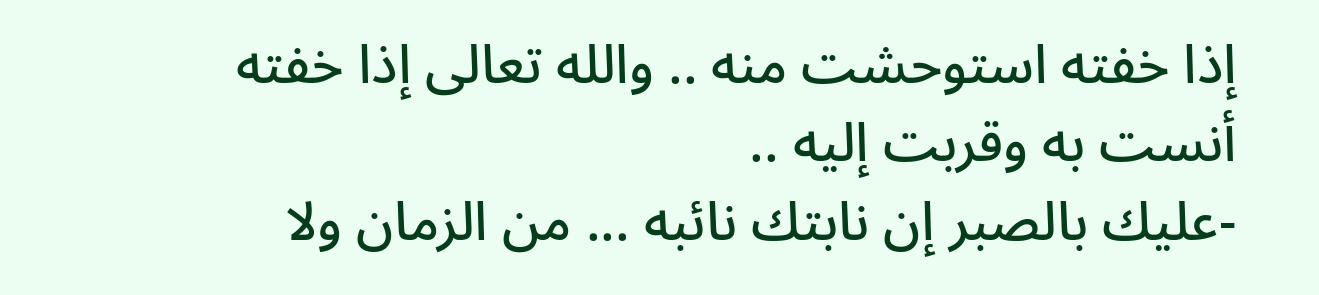إذا خفته استوحشت منه .. والله تعالى إذا خفته أنست به وقربت إليه ..
-عليك بالصبر إن نابتك نائبه ... من الزمان ولا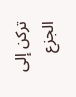تركن إلى الجزع